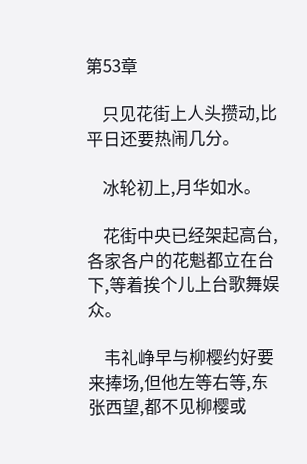第53章

    只见花街上人头攒动,比平日还要热闹几分。

    冰轮初上,月华如水。

    花街中央已经架起高台,各家各户的花魁都立在台下,等着挨个儿上台歌舞娱众。

    韦礼峥早与柳樱约好要来捧场,但他左等右等,东张西望,都不见柳樱或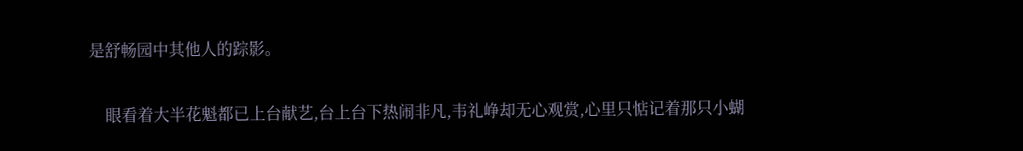是舒畅园中其他人的踪影。

    眼看着大半花魁都已上台献艺,台上台下热闹非凡,韦礼峥却无心观赏,心里只惦记着那只小蝴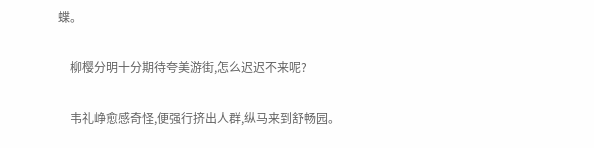蝶。

    柳樱分明十分期待夸美游街,怎么迟迟不来呢?

    韦礼峥愈感奇怪,便强行挤出人群,纵马来到舒畅园。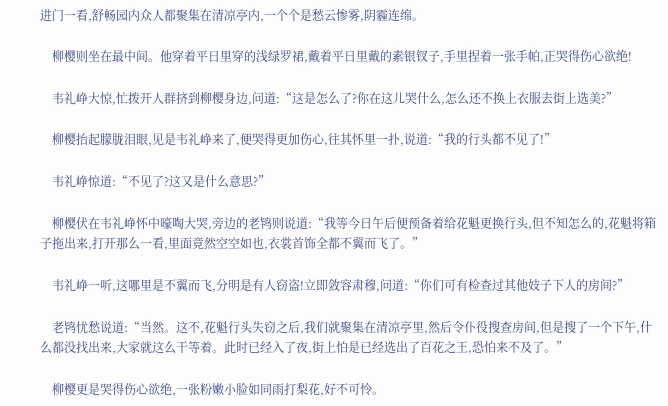进门一看,舒畅园内众人都聚集在清凉亭内,一个个是愁云惨雾,阴霾连绵。

    柳樱则坐在最中间。他穿着平日里穿的浅绿罗裙,戴着平日里戴的素银钗子,手里捏着一张手帕,正哭得伤心欲绝!

    韦礼峥大惊,忙拨开人群挤到柳樱身边,问道:“这是怎么了?你在这儿哭什么,怎么还不换上衣服去街上选美?”

    柳樱抬起朦胧泪眼,见是韦礼峥来了,便哭得更加伤心,往其怀里一扑,说道:“我的行头都不见了!”

    韦礼峥惊道:“不见了?这又是什么意思?”

    柳樱伏在韦礼峥怀中嚎啕大哭,旁边的老鸨则说道:“我等今日午后便预备着给花魁更换行头,但不知怎么的,花魁将箱子拖出来,打开那么一看,里面竟然空空如也,衣裳首饰全都不翼而飞了。”

    韦礼峥一听,这哪里是不翼而飞,分明是有人窃盗!立即敛容肃穆,问道:“你们可有检查过其他妓子下人的房间?”

    老鸨忧愁说道:“当然。这不,花魁行头失窃之后,我们就聚集在清凉亭里,然后令仆役搜查房间,但是搜了一个下午,什么都没找出来,大家就这么干等着。此时已经入了夜,街上怕是已经选出了百花之王,恐怕来不及了。”

    柳樱更是哭得伤心欲绝,一张粉嫩小脸如同雨打梨花,好不可怜。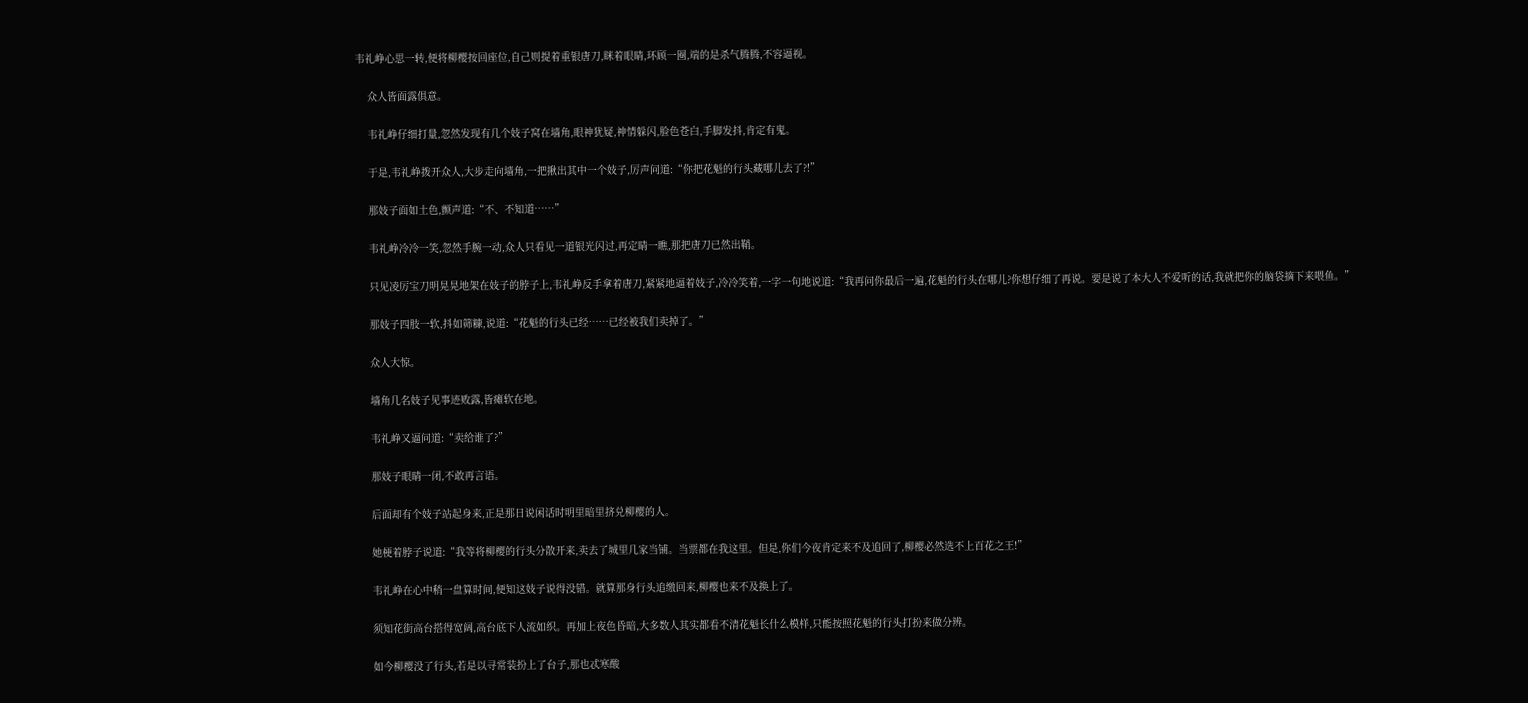韦礼峥心思一转,便将柳樱按回座位,自己则提着重银唐刀,眯着眼睛,环顾一圈,端的是杀气腾腾,不容逼视。

    众人皆面露俱意。

    韦礼峥仔细打量,忽然发现有几个妓子窝在墙角,眼神犹疑,神情躲闪,脸色苍白,手脚发抖,肯定有鬼。

    于是,韦礼峥拨开众人,大步走向墙角,一把揪出其中一个妓子,厉声问道:“你把花魁的行头藏哪儿去了?!”

    那妓子面如土色,颤声道:“不、不知道……”

    韦礼峥冷冷一笑,忽然手腕一动,众人只看见一道银光闪过,再定睛一瞧,那把唐刀已然出鞘。

    只见凌厉宝刀明晃晃地架在妓子的脖子上,韦礼峥反手拿着唐刀,紧紧地逼着妓子,冷冷笑着,一字一句地说道:“我再问你最后一遍,花魁的行头在哪儿?你想仔细了再说。要是说了本大人不爱听的话,我就把你的脑袋摘下来喂鱼。”

    那妓子四肢一软,抖如筛糠,说道:“花魁的行头已经……已经被我们卖掉了。”

    众人大惊。

    墙角几名妓子见事迹败露,皆瘫软在地。

    韦礼峥又逼问道:“卖给谁了?”

    那妓子眼睛一闭,不敢再言语。

    后面却有个妓子站起身来,正是那日说闲话时明里暗里挤兑柳樱的人。

    她梗着脖子说道:“我等将柳樱的行头分散开来,卖去了城里几家当铺。当票都在我这里。但是,你们今夜肯定来不及追回了,柳樱必然选不上百花之王!”

    韦礼峥在心中稍一盘算时间,便知这妓子说得没错。就算那身行头追缴回来,柳樱也来不及换上了。

    须知花街高台搭得宽阔,高台底下人流如织。再加上夜色昏暗,大多数人其实都看不清花魁长什么模样,只能按照花魁的行头打扮来做分辨。

    如今柳樱没了行头,若是以寻常装扮上了台子,那也忒寒酸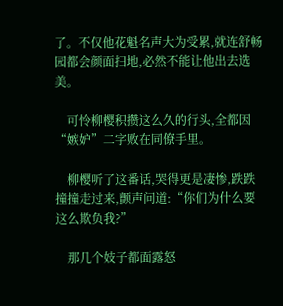了。不仅他花魁名声大为受累,就连舒畅园都会颜面扫地,必然不能让他出去选美。

    可怜柳樱积攒这么久的行头,全都因“嫉妒”二字败在同僚手里。

    柳樱听了这番话,哭得更是凄惨,跌跌撞撞走过来,颤声问道:“你们为什么要这么欺负我?”

    那几个妓子都面露怒